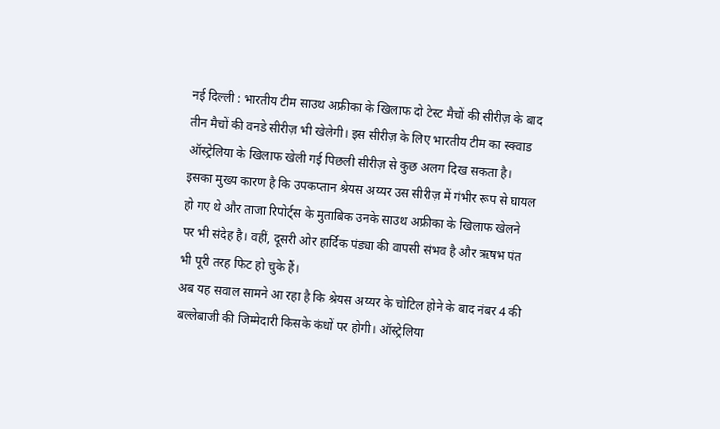नई दिल्ली : भारतीय टीम साउथ अफ्रीका के खिलाफ दो टेस्ट मैचों की सीरीज़ के बाद तीन मैचों की वनडे सीरीज़ भी खेलेगी। इस सीरीज़ के लिए भारतीय टीम का स्क्वाड ऑस्ट्रेलिया के खिलाफ खेली गई पिछली सीरीज़ से कुछ अलग दिख सकता है। इसका मुख्य कारण है कि उपकप्तान श्रेयस अय्यर उस सीरीज़ में गंभीर रूप से घायल हो गए थे और ताजा रिपोर्ट्स के मुताबिक उनके साउथ अफ्रीका के खिलाफ खेलने पर भी संदेह है। वहीं, दूसरी ओर हार्दिक पंड्या की वापसी संभव है और ऋषभ पंत भी पूरी तरह फिट हो चुके हैं।
अब यह सवाल सामने आ रहा है कि श्रेयस अय्यर के चोटिल होने के बाद नंबर 4 की बल्लेबाजी की जिम्मेदारी किसके कंधों पर होगी। ऑस्ट्रेलिया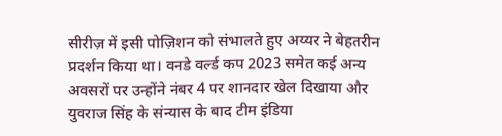सीरीज़ में इसी पोज़िशन को संभालते हुए अय्यर ने बेहतरीन प्रदर्शन किया था। वनडे वर्ल्ड कप 2023 समेत कई अन्य अवसरों पर उन्होंने नंबर 4 पर शानदार खेल दिखाया और युवराज सिंह के संन्यास के बाद टीम इंडिया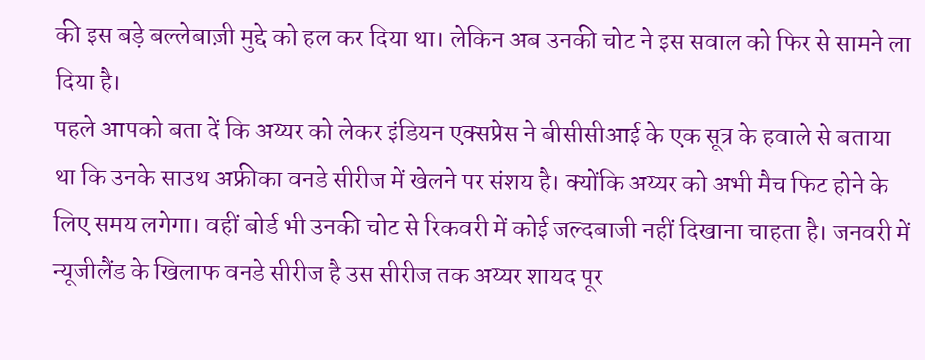की इस बड़े बल्लेबाज़ी मुद्दे को हल कर दिया था। लेकिन अब उनकी चोट ने इस सवाल को फिर से सामने ला दिया है।
पहले आपको बता दें कि अय्यर को लेकर इंडियन एक्सप्रेस ने बीसीसीआई के एक सूत्र के हवाले से बताया था कि उनके साउथ अफ्रीका वनडे सीरीज में खेलने पर संशय है। क्योंकि अय्यर को अभी मैच फिट होने के लिए समय लगेगा। वहीं बोर्ड भी उनकी चोट से रिकवरी में कोई जल्दबाजी नहीं दिखाना चाहता है। जनवरी में न्यूजीलैंड के खिलाफ वनडे सीरीज है उस सीरीज तक अय्यर शायद पूर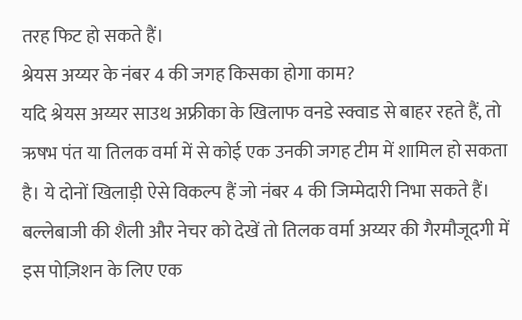तरह फिट हो सकते हैं।
श्रेयस अय्यर के नंबर 4 की जगह किसका होगा काम?
यदि श्रेयस अय्यर साउथ अफ्रीका के खिलाफ वनडे स्क्वाड से बाहर रहते हैं, तो ऋषभ पंत या तिलक वर्मा में से कोई एक उनकी जगह टीम में शामिल हो सकता है। ये दोनों खिलाड़ी ऐसे विकल्प हैं जो नंबर 4 की जिम्मेदारी निभा सकते हैं। बल्लेबाजी की शैली और नेचर को देखें तो तिलक वर्मा अय्यर की गैरमौजूदगी में इस पोज़िशन के लिए एक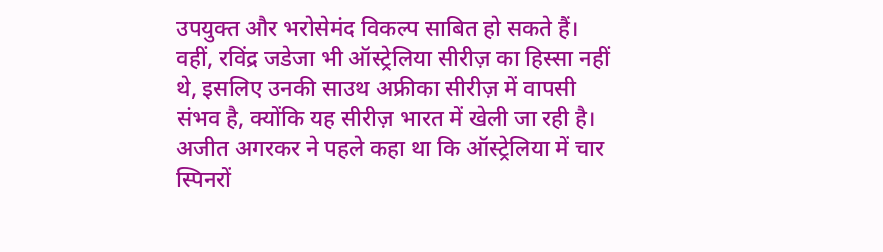उपयुक्त और भरोसेमंद विकल्प साबित हो सकते हैं।
वहीं, रविंद्र जडेजा भी ऑस्ट्रेलिया सीरीज़ का हिस्सा नहीं थे, इसलिए उनकी साउथ अफ्रीका सीरीज़ में वापसी संभव है, क्योंकि यह सीरीज़ भारत में खेली जा रही है। अजीत अगरकर ने पहले कहा था कि ऑस्ट्रेलिया में चार स्पिनरों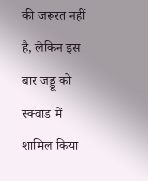की जरूरत नहीं है, लेकिन इस बार जड्डू को स्क्वाड में शामिल किया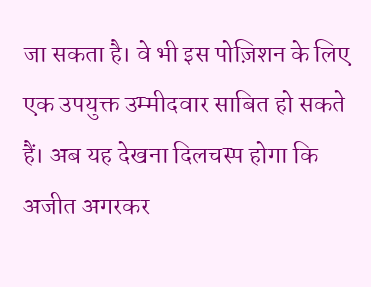जा सकता है। वे भी इस पोज़िशन के लिए एक उपयुक्त उम्मीदवार साबित हो सकते हैं। अब यह देखना दिलचस्प होगा कि अजीत अगरकर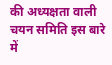की अध्यक्षता वाली चयन समिति इस बारे में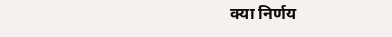क्या निर्णय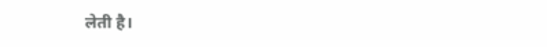लेती है।